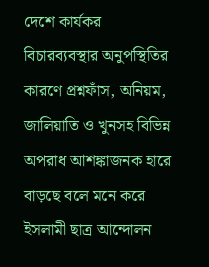দেশে কার্যকর বিচারব্যবস্থার অনুপস্থিতির কারণে প্রশ্নফাঁস, অনিয়ম, জালিয়াতি ও খুনসহ বিভিন্ন অপরাধ আশঙ্কাজনক হারে বাড়ছে বলে মনে করে ইসলামী ছাত্র আন্দোলন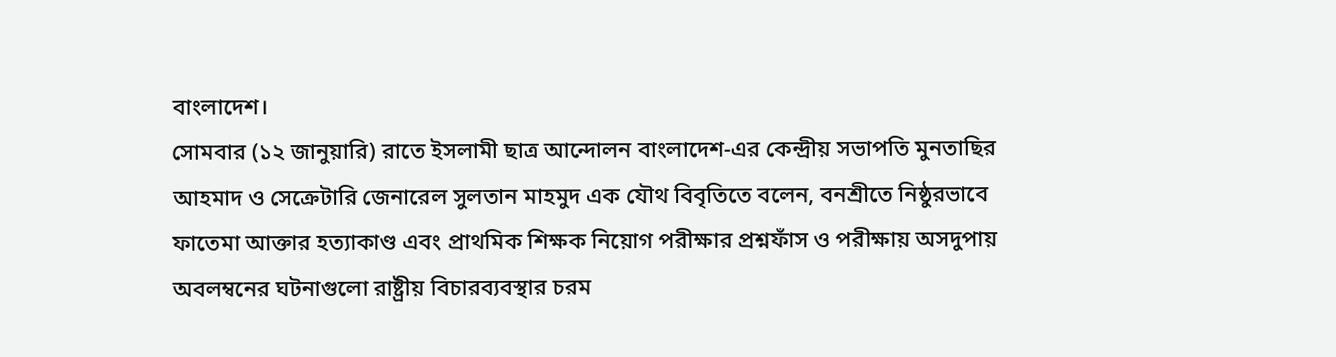বাংলাদেশ।
সোমবার (১২ জানুয়ারি) রাতে ইসলামী ছাত্র আন্দোলন বাংলাদেশ-এর কেন্দ্রীয় সভাপতি মুনতাছির আহমাদ ও সেক্রেটারি জেনারেল সুলতান মাহমুদ এক যৌথ বিবৃতিতে বলেন, বনশ্রীতে নিষ্ঠুরভাবে ফাতেমা আক্তার হত্যাকাণ্ড এবং প্রাথমিক শিক্ষক নিয়োগ পরীক্ষার প্রশ্নফাঁস ও পরীক্ষায় অসদুপায় অবলম্বনের ঘটনাগুলো রাষ্ট্রীয় বিচারব্যবস্থার চরম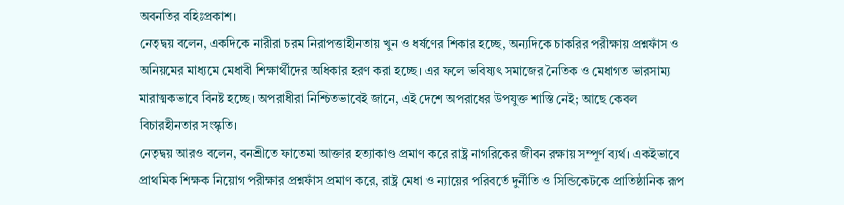অবনতির বহিঃপ্রকাশ।
নেতৃদ্বয় বলেন, একদিকে নারীরা চরম নিরাপত্তাহীনতায় খুন ও ধর্ষণের শিকার হচ্ছে, অন্যদিকে চাকরির পরীক্ষায় প্রশ্নফাঁস ও অনিয়মের মাধ্যমে মেধাবী শিক্ষার্থীদের অধিকার হরণ করা হচ্ছে। এর ফলে ভবিষ্যৎ সমাজের নৈতিক ও মেধাগত ভারসাম্য মারাত্মকভাবে বিনষ্ট হচ্ছে। অপরাধীরা নিশ্চিতভাবেই জানে, এই দেশে অপরাধের উপযুক্ত শাস্তি নেই; আছে কেবল বিচারহীনতার সংস্কৃতি।
নেতৃদ্বয় আরও বলেন, বনশ্রীতে ফাতেমা আক্তার হত্যাকাণ্ড প্রমাণ করে রাষ্ট্র নাগরিকের জীবন রক্ষায় সম্পূর্ণ ব্যর্থ। একইভাবে প্রাথমিক শিক্ষক নিয়োগ পরীক্ষার প্রশ্নফাঁস প্রমাণ করে, রাষ্ট্র মেধা ও ন্যায়ের পরিবর্তে দুর্নীতি ও সিন্ডিকেটকে প্রাতিষ্ঠানিক রূপ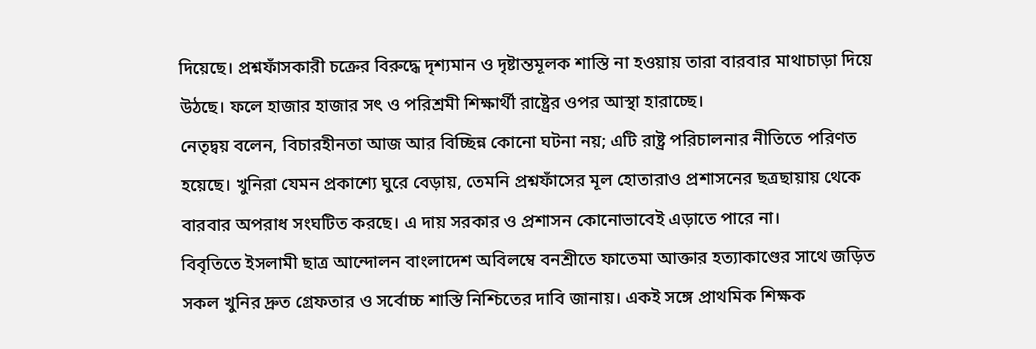দিয়েছে। প্রশ্নফাঁসকারী চক্রের বিরুদ্ধে দৃশ্যমান ও দৃষ্টান্তমূলক শাস্তি না হওয়ায় তারা বারবার মাথাচাড়া দিয়ে উঠছে। ফলে হাজার হাজার সৎ ও পরিশ্রমী শিক্ষার্থী রাষ্ট্রের ওপর আস্থা হারাচ্ছে।
নেতৃদ্বয় বলেন, বিচারহীনতা আজ আর বিচ্ছিন্ন কোনো ঘটনা নয়; এটি রাষ্ট্র পরিচালনার নীতিতে পরিণত হয়েছে। খুনিরা যেমন প্রকাশ্যে ঘুরে বেড়ায়, তেমনি প্রশ্নফাঁসের মূল হোতারাও প্রশাসনের ছত্রছায়ায় থেকে বারবার অপরাধ সংঘটিত করছে। এ দায় সরকার ও প্রশাসন কোনোভাবেই এড়াতে পারে না।
বিবৃতিতে ইসলামী ছাত্র আন্দোলন বাংলাদেশ অবিলম্বে বনশ্রীতে ফাতেমা আক্তার হত্যাকাণ্ডের সাথে জড়িত সকল খুনির দ্রুত গ্রেফতার ও সর্বোচ্চ শাস্তি নিশ্চিতের দাবি জানায়। একই সঙ্গে প্রাথমিক শিক্ষক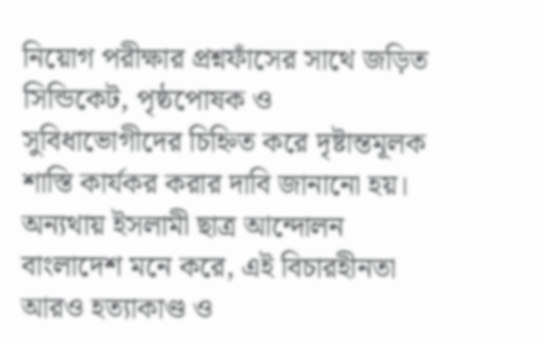নিয়োগ পরীক্ষার প্রশ্নফাঁসের সাথে জড়িত সিন্ডিকেট, পৃষ্ঠপোষক ও সুবিধাভোগীদের চিহ্নিত করে দৃষ্টান্তমূলক শাস্তি কার্যকর করার দাবি জানানো হয়।
অন্যথায় ইসলামী ছাত্র আন্দোলন বাংলাদেশ মনে করে, এই বিচারহীনতা আরও হত্যাকাণ্ড ও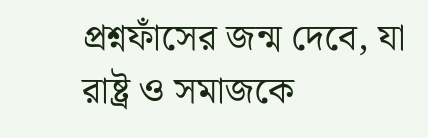প্রশ্নফাঁসের জন্ম দেবে, যা রাষ্ট্র ও সমাজকে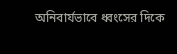অনিবার্যভাবে ধ্বংসের দিকে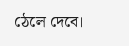ঠেলে দেবে।